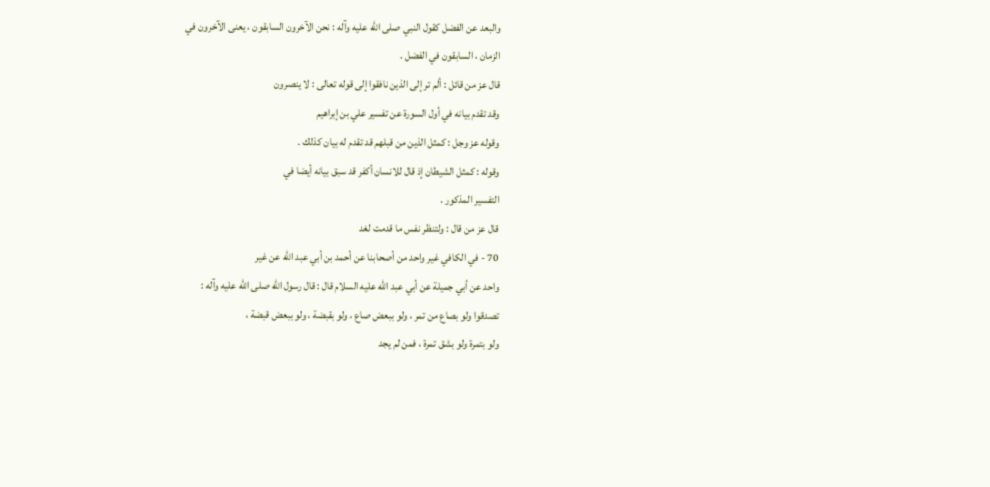والبعد عن الفضل كقول النبي صلى الله عليه وآله : نحن الآخرون السابقون ، يعنى الآخرون في
الزمان ، السابقون في الفضل .
قال عز من قائل : ألم تر إلى الذين نافقوا إلى قوله تعالى : لا ينصرون
وقد تقدم بيانه في أول السورة عن تفسير علي بن إبراهيم
وقوله عز وجل : كمثل الذين من قبلهم قد تقدم له بيان كذلك .
وقوله : كمثل الشيطان إذ قال للانسان أكفر قد سبق بيانه أيضا في
التفسير المذكور .
قال عز من قال : ولتنظر نفس ما قدمت لغد
70 - في الكافي غير واحد من أصحابنا عن أحمد بن أبي عبد الله عن غير
واحد عن أبي جميلة عن أبي عبد الله عليه السلام قال : قال رسول الله صلى الله عليه وآله :
تصدقوا ولو بصاع من تمر ، ولو ببعض صاع ، ولو بقبضة ، ولو ببعض قبضة ،
ولو بتمرة ولو بشق تمرة ، فمن لم يجد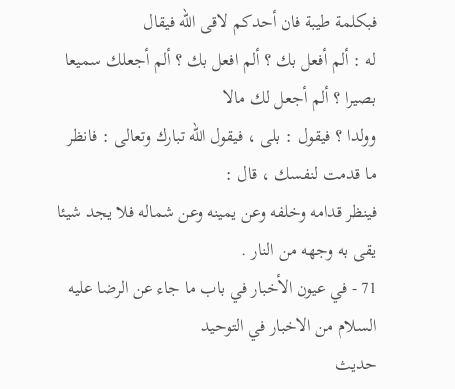فبكلمة طيبة فان أحدكم لاقى الله فيقال
له : ألم أفعل بك ؟ ألم افعل بك ؟ ألم أجعلك سميعا بصيرا ؟ ألم أجعل لك مالا
وولدا ؟ فيقول : بلى ، فيقول الله تبارك وتعالى : فانظر ما قدمت لنفسك ، قال :
فينظر قدامه وخلفه وعن يمينه وعن شماله فلا يجد شيئا يقى به وجهه من النار .
71 - في عيون الأخبار في باب ما جاء عن الرضا عليه السلام من الاخبار في التوحيد
حديث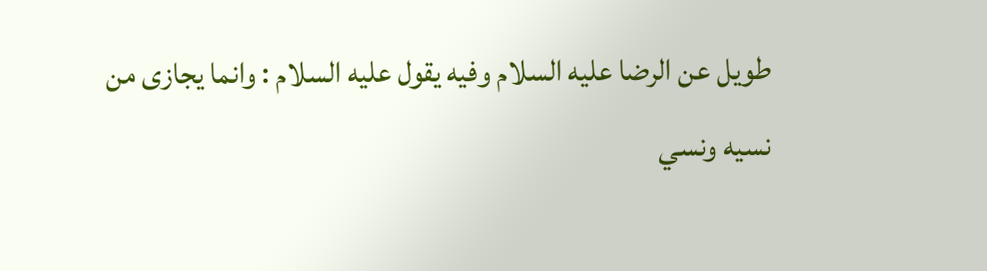طويل عن الرضا عليه السلام وفيه يقول عليه السلام : وانما يجازى من نسيه ونسي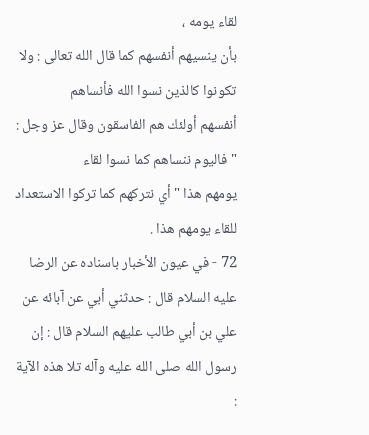لقاء يومه ،
بأن ينسيهم أنفسهم كما قال الله تعالى : ولا تكونوا كالذين نسوا الله فأنساهم
أنفسهم أولئك هم الفاسقون وقال عز وجل : " فاليوم ننساهم كما نسوا لقاء
يومهم هذا " أي نتركهم كما تركوا الاستعداد للقاء يومهم هذا .
72 - في عيون الأخبار باسناده عن الرضا عليه السلام قال : حدثني أبي عن آبائه عن
علي بن أبي طالب عليهم السلام قال : إن رسول الله صلى الله عليه وآله تلا هذه الآية :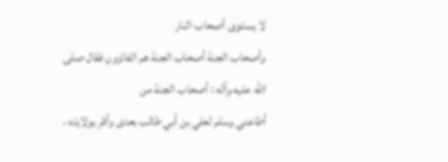لا يستوى أصحاب النار
وأصحاب الجنة أصحاب الجنة هم الفائزون فقال صلى الله عليه وآله : أصحاب الجنة من
أطاعني وسلم لعلي بن أبي طالب بعدى وأقر بولايته ،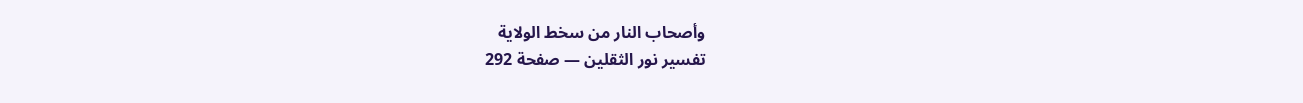وأصحاب النار من سخط الولاية
تفسير نور الثقلين — صفحة 292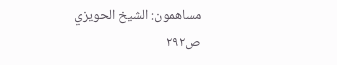مساهمون: الشيخ الحويزي
ص٢٩٢